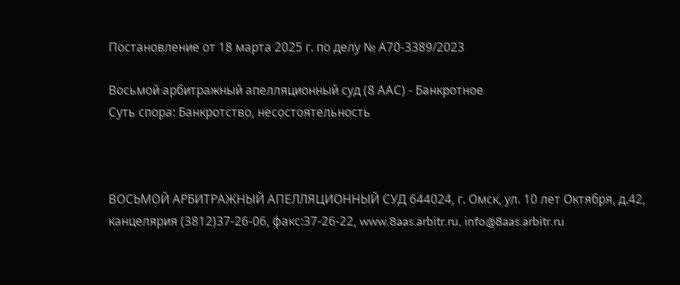Постановление от 18 марта 2025 г. по делу № А70-3389/2023

Восьмой арбитражный апелляционный суд (8 ААС) - Банкротное
Суть спора: Банкротство, несостоятельность



ВОСЬМОЙ АРБИТРАЖНЫЙ АПЕЛЛЯЦИОННЫЙ СУД 644024, г. Омск, ул. 10 лет Октября, д.42, канцелярия (3812)37-26-06, факс:37-26-22, www.8aas.arbitr.ru, info@8aas.arbitr.ru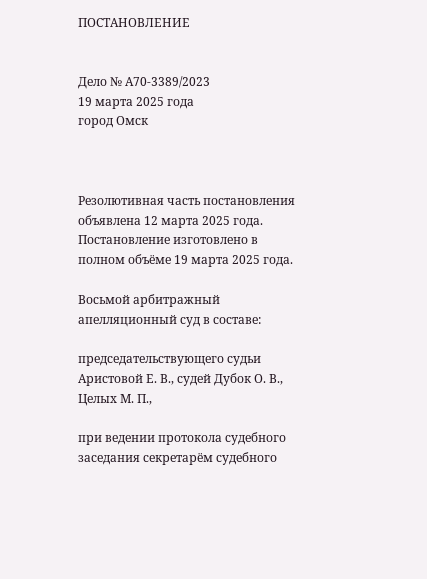ПОСТАНОВЛЕНИЕ


Дело № А70-3389/2023
19 марта 2025 года
город Омск



Резолютивная часть постановления объявлена 12 марта 2025 года. Постановление изготовлено в полном объёме 19 марта 2025 года.

Восьмой арбитражный апелляционный суд в составе:

председательствующего судьи Аристовой Е. В., судей Дубок О. В., Целых М. П.,

при ведении протокола судебного заседания секретарём судебного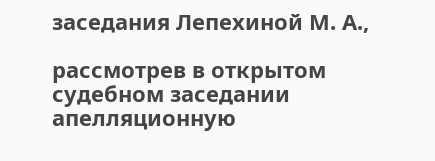заседания Лепехиной М. А.,

рассмотрев в открытом судебном заседании апелляционную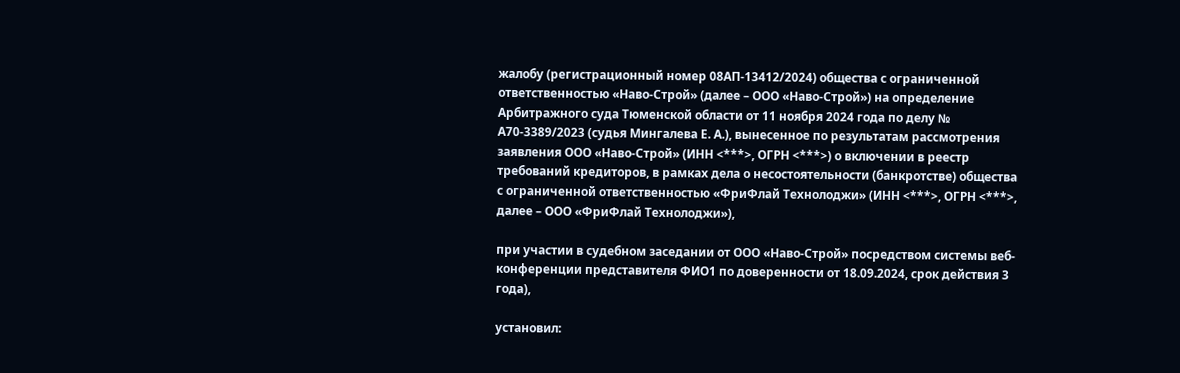жалобу (регистрационный номер 08АП-13412/2024) общества с ограниченной ответственностью «Наво-Строй» (далее – ООО «Наво-Строй») на определение Арбитражного суда Тюменской области от 11 ноября 2024 года по делу № А70-3389/2023 (судья Мингалева Е. А.), вынесенное по результатам рассмотрения заявления ООО «Наво-Строй» (ИНН <***>, ОГРН <***>) о включении в реестр требований кредиторов, в рамках дела о несостоятельности (банкротстве) общества с ограниченной ответственностью «ФриФлай Технолоджи» (ИНН <***>, ОГРН <***>, далее – ООО «ФриФлай Технолоджи»),

при участии в судебном заседании от ООО «Наво-Строй» посредством системы веб- конференции представителя ФИО1 по доверенности от 18.09.2024, срок действия 3 года),

установил: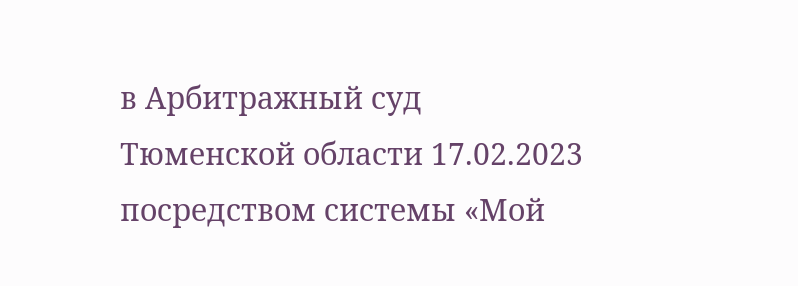в Арбитражный суд Тюменской области 17.02.2023 посредством системы «Мой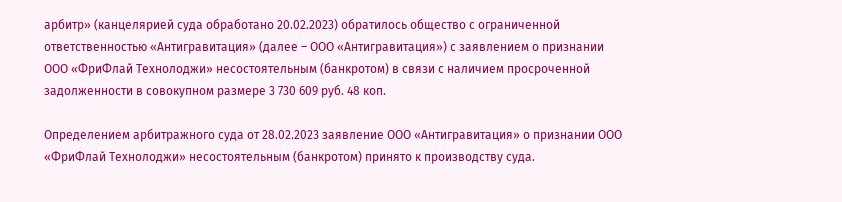арбитр» (канцелярией суда обработано 20.02.2023) обратилось общество с ограниченной ответственностью «Антигравитация» (далее – ООО «Антигравитация») с заявлением о признании ООО «ФриФлай Технолоджи» несостоятельным (банкротом) в связи с наличием просроченной задолженности в совокупном размере 3 730 609 руб. 48 коп.

Определением арбитражного суда от 28.02.2023 заявление ООО «Антигравитация» о признании ООО «ФриФлай Технолоджи» несостоятельным (банкротом) принято к производству суда.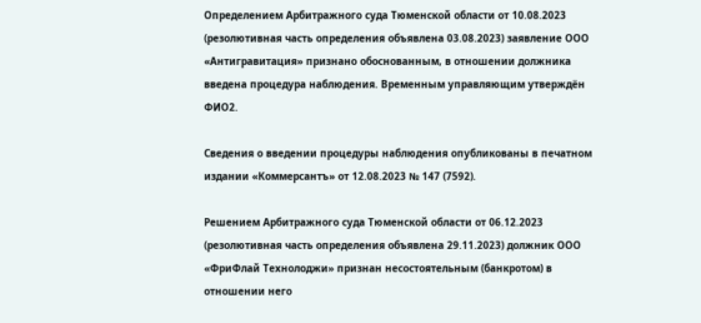Определением Арбитражного суда Тюменской области от 10.08.2023 (резолютивная часть определения объявлена 03.08.2023) заявление ООО «Антигравитация» признано обоснованным, в отношении должника введена процедура наблюдения. Временным управляющим утверждён ФИО2.

Сведения о введении процедуры наблюдения опубликованы в печатном издании «Коммерсантъ» от 12.08.2023 № 147 (7592).

Решением Арбитражного суда Тюменской области от 06.12.2023 (резолютивная часть определения объявлена 29.11.2023) должник ООО «ФриФлай Технолоджи» признан несостоятельным (банкротом) в отношении него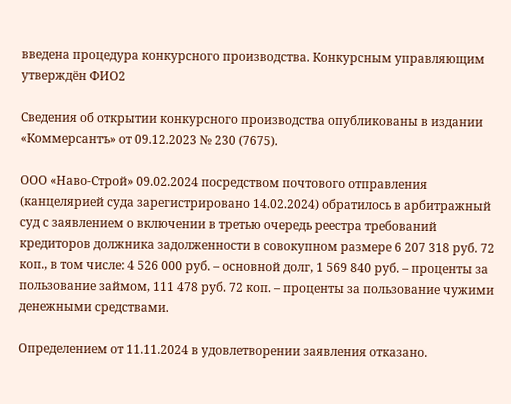введена процедура конкурсного производства. Конкурсным управляющим утверждён ФИО2

Сведения об открытии конкурсного производства опубликованы в издании «Коммерсантъ» от 09.12.2023 № 230 (7675).

ООО «Наво-Строй» 09.02.2024 посредством почтового отправления (канцелярией суда зарегистрировано 14.02.2024) обратилось в арбитражный суд с заявлением о включении в третью очередь реестра требований кредиторов должника задолженности в совокупном размере 6 207 318 руб. 72 коп., в том числе: 4 526 000 руб. – основной долг, 1 569 840 руб. – проценты за пользование займом, 111 478 руб. 72 коп. – проценты за пользование чужими денежными средствами.

Определением от 11.11.2024 в удовлетворении заявления отказано.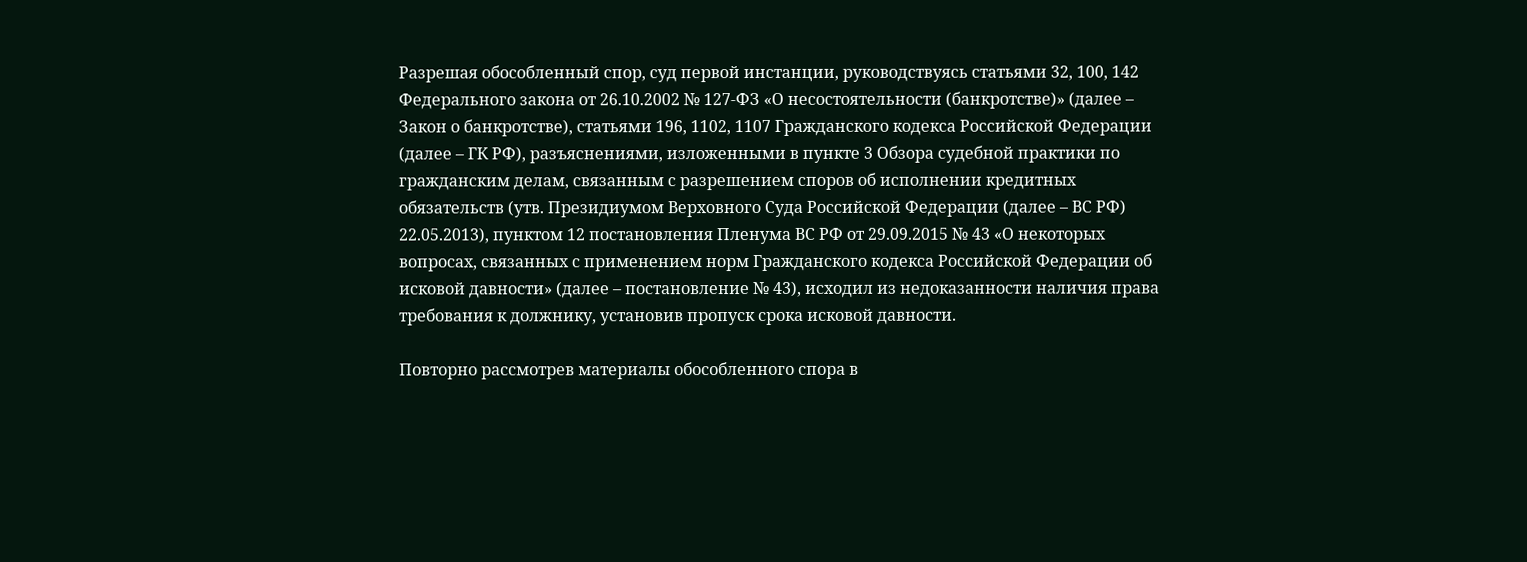Разрешая обособленный спор, суд первой инстанции, руководствуясь статьями 32, 100, 142 Федерального закона от 26.10.2002 № 127-ФЗ «О несостоятельности (банкротстве)» (далее – Закон о банкротстве), статьями 196, 1102, 1107 Гражданского кодекса Российской Федерации (далее – ГК РФ), разъяснениями, изложенными в пункте 3 Обзора судебной практики по гражданским делам, связанным с разрешением споров об исполнении кредитных обязательств (утв. Президиумом Верховного Суда Российской Федерации (далее – ВС РФ) 22.05.2013), пунктом 12 постановления Пленума ВС РФ от 29.09.2015 № 43 «О некоторых вопросах, связанных с применением норм Гражданского кодекса Российской Федерации об исковой давности» (далее – постановление № 43), исходил из недоказанности наличия права требования к должнику, установив пропуск срока исковой давности.

Повторно рассмотрев материалы обособленного спора в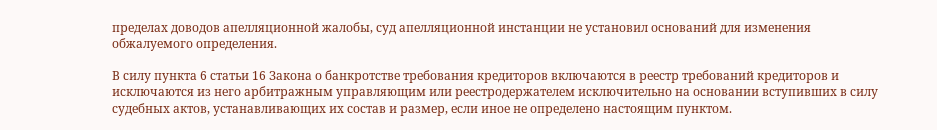пределах доводов апелляционной жалобы, суд апелляционной инстанции не установил оснований для изменения обжалуемого определения.

В силу пункта 6 статьи 16 Закона о банкротстве требования кредиторов включаются в реестр требований кредиторов и исключаются из него арбитражным управляющим или реестродержателем исключительно на основании вступивших в силу судебных актов, устанавливающих их состав и размер, если иное не определено настоящим пунктом.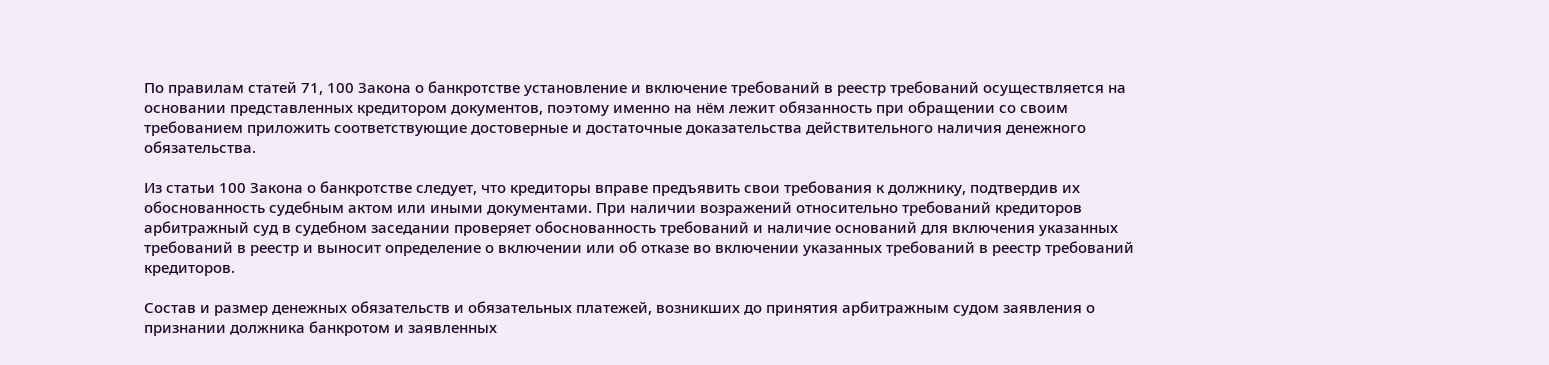По правилам статей 71, 100 Закона о банкротстве установление и включение требований в реестр требований осуществляется на основании представленных кредитором документов, поэтому именно на нём лежит обязанность при обращении со своим требованием приложить соответствующие достоверные и достаточные доказательства действительного наличия денежного обязательства.

Из статьи 100 Закона о банкротстве следует, что кредиторы вправе предъявить свои требования к должнику, подтвердив их обоснованность судебным актом или иными документами. При наличии возражений относительно требований кредиторов арбитражный суд в судебном заседании проверяет обоснованность требований и наличие оснований для включения указанных требований в реестр и выносит определение о включении или об отказе во включении указанных требований в реестр требований кредиторов.

Состав и размер денежных обязательств и обязательных платежей, возникших до принятия арбитражным судом заявления о признании должника банкротом и заявленных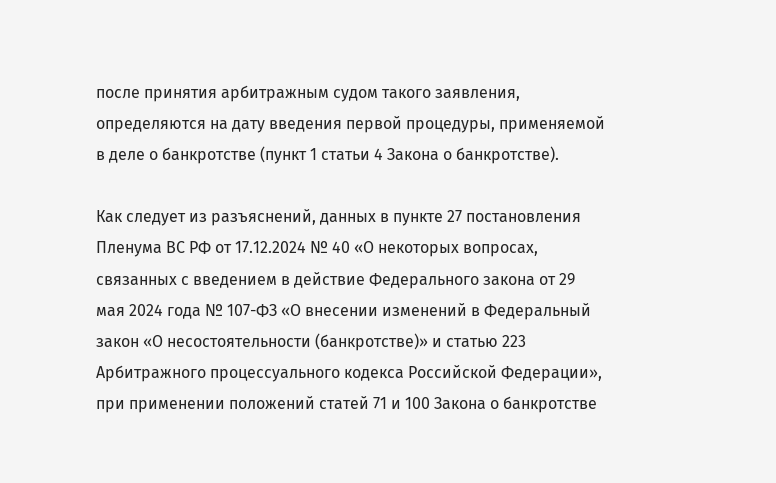после принятия арбитражным судом такого заявления, определяются на дату введения первой процедуры, применяемой в деле о банкротстве (пункт 1 статьи 4 Закона о банкротстве).

Как следует из разъяснений, данных в пункте 27 постановления Пленума ВС РФ от 17.12.2024 № 40 «О некоторых вопросах, связанных с введением в действие Федерального закона от 29 мая 2024 года № 107-ФЗ «О внесении изменений в Федеральный закон «О несостоятельности (банкротстве)» и статью 223 Арбитражного процессуального кодекса Российской Федерации», при применении положений статей 71 и 100 Закона о банкротстве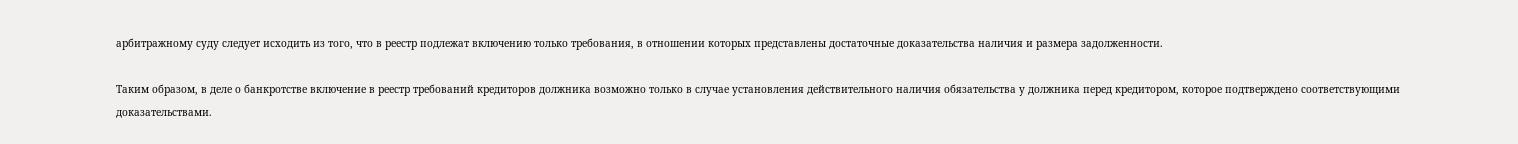арбитражному суду следует исходить из того, что в реестр подлежат включению только требования, в отношении которых представлены достаточные доказательства наличия и размера задолженности.

Таким образом, в деле о банкротстве включение в реестр требований кредиторов должника возможно только в случае установления действительного наличия обязательства у должника перед кредитором, которое подтверждено соответствующими доказательствами.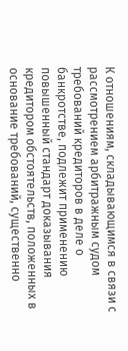К отношениям, складывающимся в связи с рассмотрением арбитражным судом требований кредиторов в деле о банкротстве, подлежит применению повышенный стандарт доказывания кредитором обстоятельств, положенных в основание требований, существенно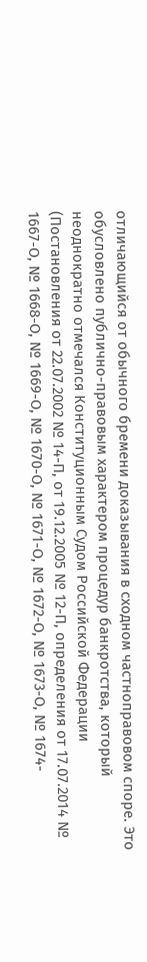отличающийся от обычного бремени доказывания в сходном частноправовом споре. Это обусловлено публично-правовым характером процедур банкротства, который неоднократно отмечался Конституционным Судом Российской Федерации (Постановления от 22.07.2002 № 14-П, от 19.12.2005 № 12-П, определения от 17.07.2014 № 1667-О, № 1668-О, № 1669-О, № 1670-О, № 1671-О, № 1672-О, № 1673-О, № 1674-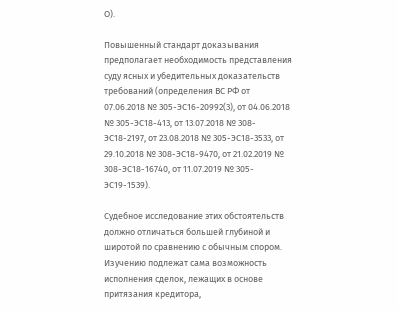О).

Повышенный стандарт доказывания предполагает необходимость представления суду ясных и убедительных доказательств требований (определения ВС РФ от 07.06.2018 № 305-ЭС16-20992(3), от 04.06.2018 № 305-ЭС18-413, от 13.07.2018 № 308-ЭС18-2197, от 23.08.2018 № 305-ЭС18-3533, от 29.10.2018 № 308-ЭС18-9470, от 21.02.2019 № 308-ЭС18-16740, от 11.07.2019 № 305-ЭС19-1539).

Судебное исследование этих обстоятельств должно отличаться большей глубиной и широтой по сравнению с обычным спором. Изучению подлежат сама возможность исполнения сделок, лежащих в основе притязания кредитора,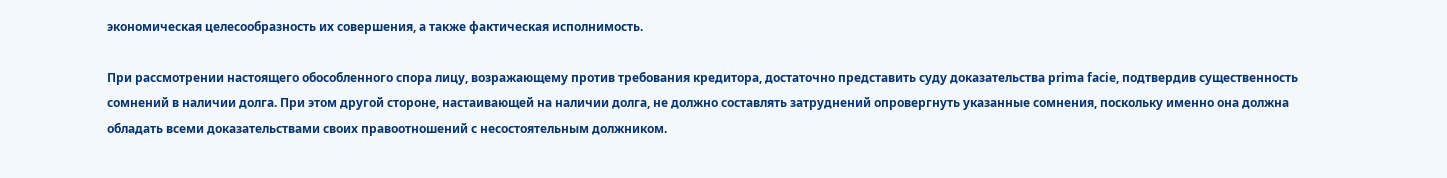экономическая целесообразность их совершения, а также фактическая исполнимость.

При рассмотрении настоящего обособленного спора лицу, возражающему против требования кредитора, достаточно представить суду доказательства prima facie, подтвердив существенность сомнений в наличии долга. При этом другой стороне, настаивающей на наличии долга, не должно составлять затруднений опровергнуть указанные сомнения, поскольку именно она должна обладать всеми доказательствами своих правоотношений с несостоятельным должником.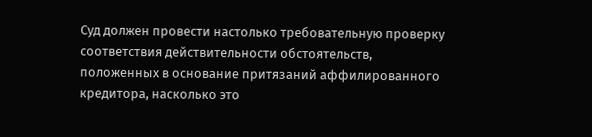Суд должен провести настолько требовательную проверку соответствия действительности обстоятельств, положенных в основание притязаний аффилированного кредитора, насколько это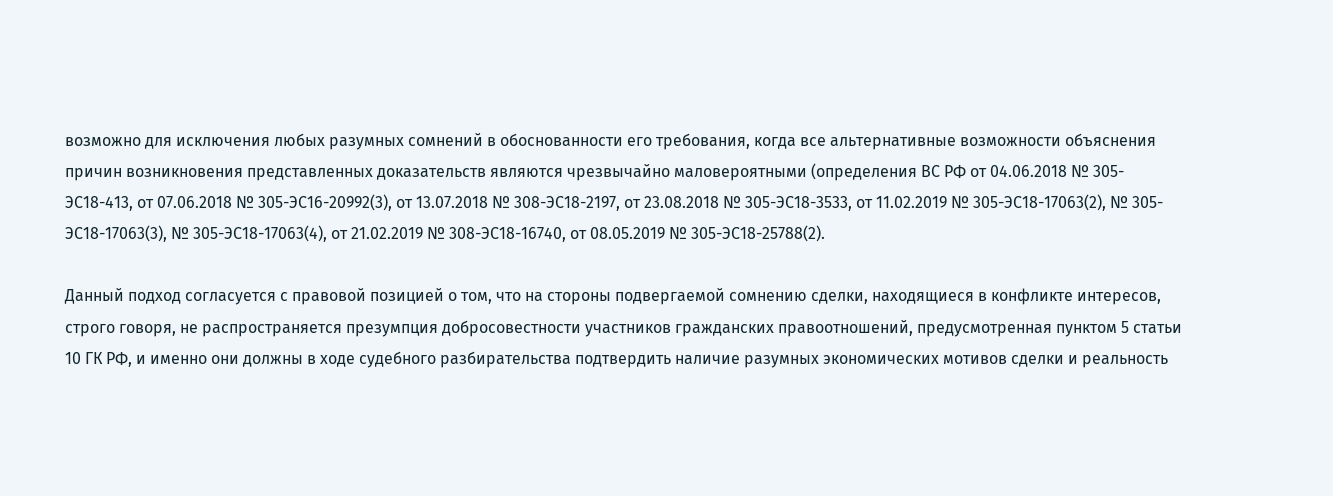возможно для исключения любых разумных сомнений в обоснованности его требования, когда все альтернативные возможности объяснения причин возникновения представленных доказательств являются чрезвычайно маловероятными (определения ВС РФ от 04.06.2018 № 305-ЭС18-413, от 07.06.2018 № 305-ЭС16-20992(3), от 13.07.2018 № 308-ЭС18-2197, от 23.08.2018 № 305-ЭС18-3533, от 11.02.2019 № 305-ЭС18-17063(2), № 305-ЭС18-17063(3), № 305-ЭС18-17063(4), от 21.02.2019 № 308-ЭС18-16740, от 08.05.2019 № 305-ЭС18-25788(2).

Данный подход согласуется с правовой позицией о том, что на стороны подвергаемой сомнению сделки, находящиеся в конфликте интересов, строго говоря, не распространяется презумпция добросовестности участников гражданских правоотношений, предусмотренная пунктом 5 статьи 10 ГК РФ, и именно они должны в ходе судебного разбирательства подтвердить наличие разумных экономических мотивов сделки и реальность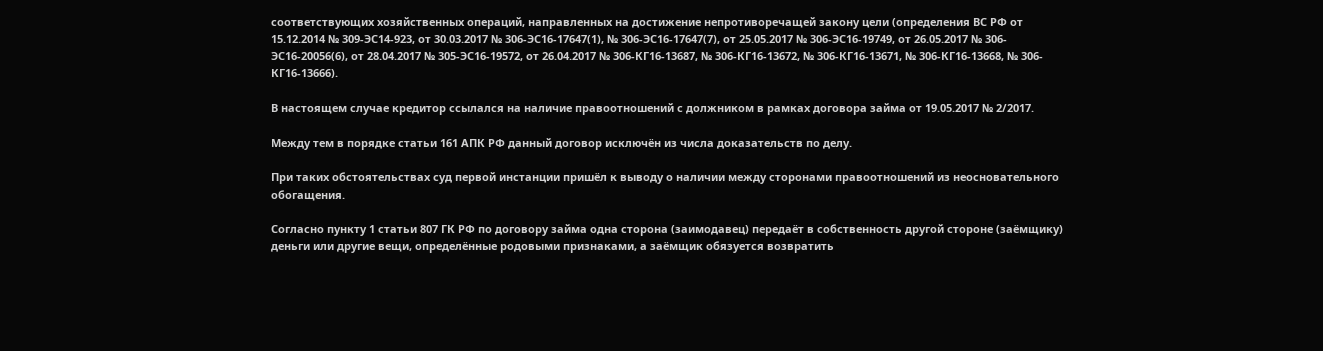соответствующих хозяйственных операций, направленных на достижение непротиворечащей закону цели (определения ВС РФ от 15.12.2014 № 309-ЭС14-923, от 30.03.2017 № 306-ЭС16-17647(1), № 306-ЭС16-17647(7), от 25.05.2017 № 306-ЭС16-19749, от 26.05.2017 № 306-ЭС16-20056(6), от 28.04.2017 № 305-ЭС16-19572, от 26.04.2017 № 306-КГ16-13687, № 306-КГ16-13672, № 306-КГ16-13671, № 306-КГ16-13668, № 306-КГ16-13666).

В настоящем случае кредитор ссылался на наличие правоотношений с должником в рамках договора займа от 19.05.2017 № 2/2017.

Между тем в порядке статьи 161 АПК РФ данный договор исключён из числа доказательств по делу.

При таких обстоятельствах суд первой инстанции пришёл к выводу о наличии между сторонами правоотношений из неосновательного обогащения.

Согласно пункту 1 статьи 807 ГК РФ по договору займа одна сторона (заимодавец) передаёт в собственность другой стороне (заёмщику) деньги или другие вещи, определённые родовыми признаками, а заёмщик обязуется возвратить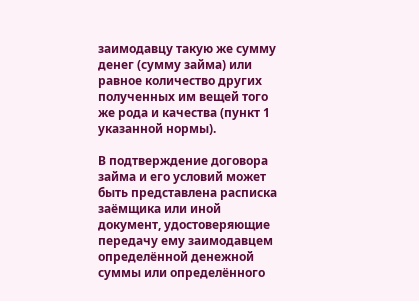заимодавцу такую же сумму денег (сумму займа) или равное количество других полученных им вещей того же рода и качества (пункт 1 указанной нормы).

В подтверждение договора займа и его условий может быть представлена расписка заёмщика или иной документ, удостоверяющие передачу ему заимодавцем определённой денежной суммы или определённого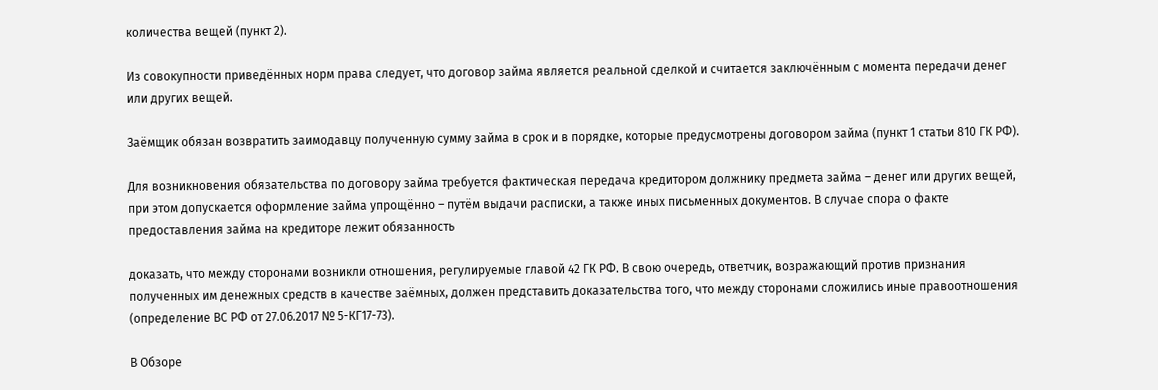количества вещей (пункт 2).

Из совокупности приведённых норм права следует, что договор займа является реальной сделкой и считается заключённым с момента передачи денег или других вещей.

Заёмщик обязан возвратить заимодавцу полученную сумму займа в срок и в порядке, которые предусмотрены договором займа (пункт 1 статьи 810 ГК РФ).

Для возникновения обязательства по договору займа требуется фактическая передача кредитором должнику предмета займа – денег или других вещей, при этом допускается оформление займа упрощённо – путём выдачи расписки, а также иных письменных документов. В случае спора о факте предоставления займа на кредиторе лежит обязанность

доказать, что между сторонами возникли отношения, регулируемые главой 42 ГК РФ. В свою очередь, ответчик, возражающий против признания полученных им денежных средств в качестве заёмных, должен представить доказательства того, что между сторонами сложились иные правоотношения (определение ВС РФ от 27.06.2017 № 5-КГ17-73).

В Обзоре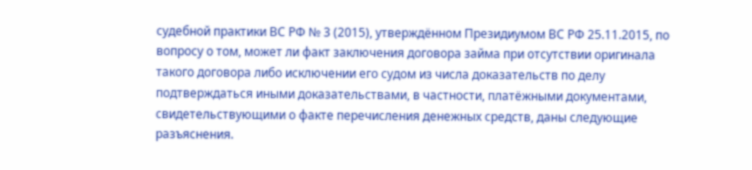судебной практики ВС РФ № 3 (2015), утверждённом Президиумом ВС РФ 25.11.2015, по вопросу о том, может ли факт заключения договора займа при отсутствии оригинала такого договора либо исключении его судом из числа доказательств по делу подтверждаться иными доказательствами, в частности, платёжными документами, свидетельствующими о факте перечисления денежных средств, даны следующие разъяснения.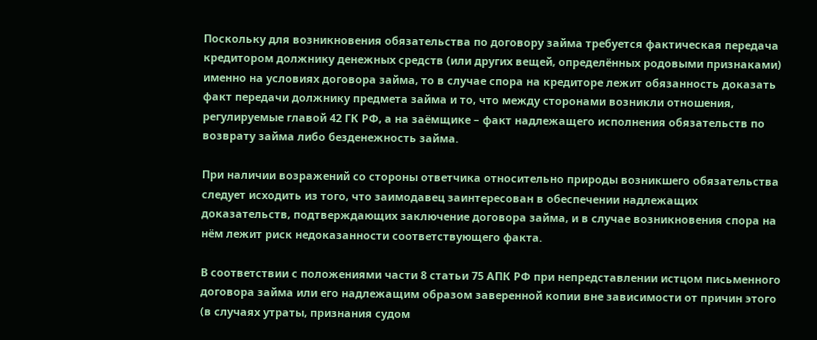Поскольку для возникновения обязательства по договору займа требуется фактическая передача кредитором должнику денежных средств (или других вещей, определённых родовыми признаками) именно на условиях договора займа, то в случае спора на кредиторе лежит обязанность доказать факт передачи должнику предмета займа и то, что между сторонами возникли отношения, регулируемые главой 42 ГК РФ, а на заёмщике – факт надлежащего исполнения обязательств по возврату займа либо безденежность займа.

При наличии возражений со стороны ответчика относительно природы возникшего обязательства следует исходить из того, что заимодавец заинтересован в обеспечении надлежащих доказательств, подтверждающих заключение договора займа, и в случае возникновения спора на нём лежит риск недоказанности соответствующего факта.

В соответствии с положениями части 8 статьи 75 АПК РФ при непредставлении истцом письменного договора займа или его надлежащим образом заверенной копии вне зависимости от причин этого (в случаях утраты, признания судом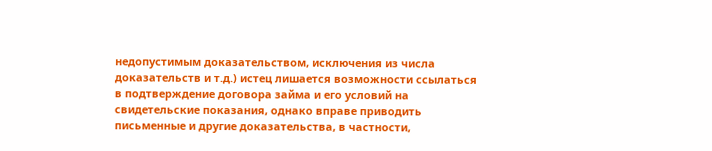недопустимым доказательством, исключения из числа доказательств и т.д.) истец лишается возможности ссылаться в подтверждение договора займа и его условий на свидетельские показания, однако вправе приводить письменные и другие доказательства, в частности,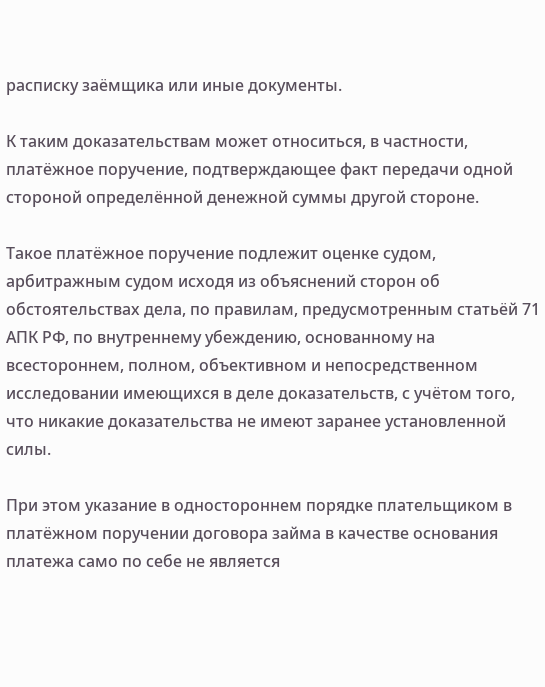расписку заёмщика или иные документы.

К таким доказательствам может относиться, в частности, платёжное поручение, подтверждающее факт передачи одной стороной определённой денежной суммы другой стороне.

Такое платёжное поручение подлежит оценке судом, арбитражным судом исходя из объяснений сторон об обстоятельствах дела, по правилам, предусмотренным статьёй 71 АПК РФ, по внутреннему убеждению, основанному на всестороннем, полном, объективном и непосредственном исследовании имеющихся в деле доказательств, с учётом того, что никакие доказательства не имеют заранее установленной силы.

При этом указание в одностороннем порядке плательщиком в платёжном поручении договора займа в качестве основания платежа само по себе не является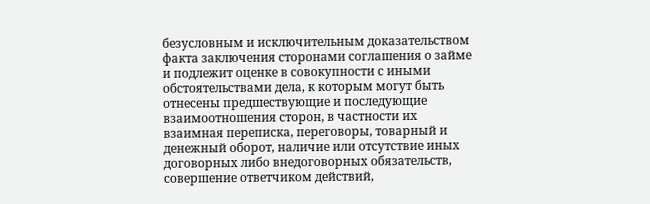безусловным и исключительным доказательством факта заключения сторонами соглашения о займе и подлежит оценке в совокупности с иными обстоятельствами дела, к которым могут быть отнесены предшествующие и последующие взаимоотношения сторон, в частности их взаимная переписка, переговоры, товарный и денежный оборот, наличие или отсутствие иных договорных либо внедоговорных обязательств, совершение ответчиком действий,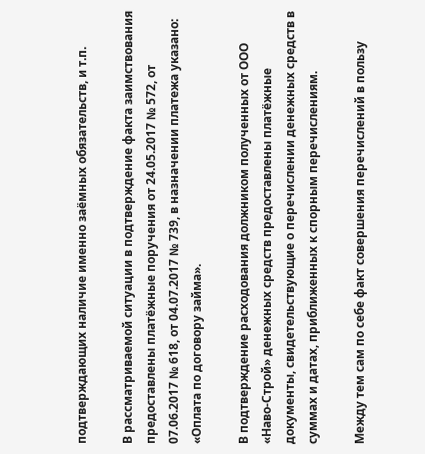подтверждающих наличие именно заёмных обязательств, и т.п.

В рассматриваемой ситуации в подтверждение факта заимствования предоставлены платёжные поручения от 24.05.2017 № 572, от 07.06.2017 № 618, от 04.07.2017 № 739, в назначении платежа указано: «Оплата по договору займа».

В подтверждение расходования должником полученных от ООО «Наво-Строй» денежных средств предоставлены платёжные документы, свидетельствующие о перечислении денежных средств в суммах и датах, приближенных к спорным перечислениям.

Между тем сам по себе факт совершения перечислений в пользу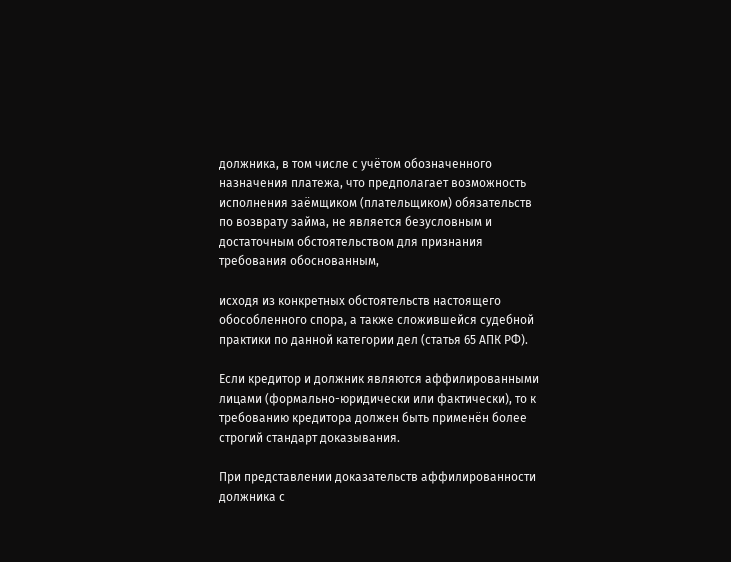должника, в том числе с учётом обозначенного назначения платежа, что предполагает возможность исполнения заёмщиком (плательщиком) обязательств по возврату займа, не является безусловным и достаточным обстоятельством для признания требования обоснованным,

исходя из конкретных обстоятельств настоящего обособленного спора, а также сложившейся судебной практики по данной категории дел (статья 65 АПК РФ).

Если кредитор и должник являются аффилированными лицами (формально-юридически или фактически), то к требованию кредитора должен быть применён более строгий стандарт доказывания.

При представлении доказательств аффилированности должника с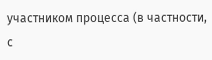участником процесса (в частности, с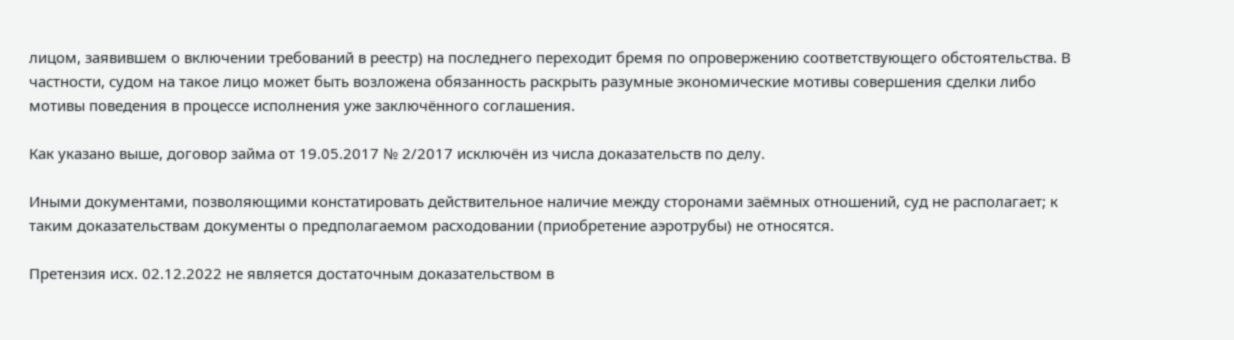лицом, заявившем о включении требований в реестр) на последнего переходит бремя по опровержению соответствующего обстоятельства. В частности, судом на такое лицо может быть возложена обязанность раскрыть разумные экономические мотивы совершения сделки либо мотивы поведения в процессе исполнения уже заключённого соглашения.

Как указано выше, договор займа от 19.05.2017 № 2/2017 исключён из числа доказательств по делу.

Иными документами, позволяющими констатировать действительное наличие между сторонами заёмных отношений, суд не располагает; к таким доказательствам документы о предполагаемом расходовании (приобретение аэротрубы) не относятся.

Претензия исх. 02.12.2022 не является достаточным доказательством в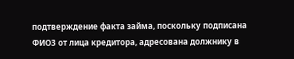подтверждение факта займа, поскольку подписана ФИО3 от лица кредитора, адресована должнику в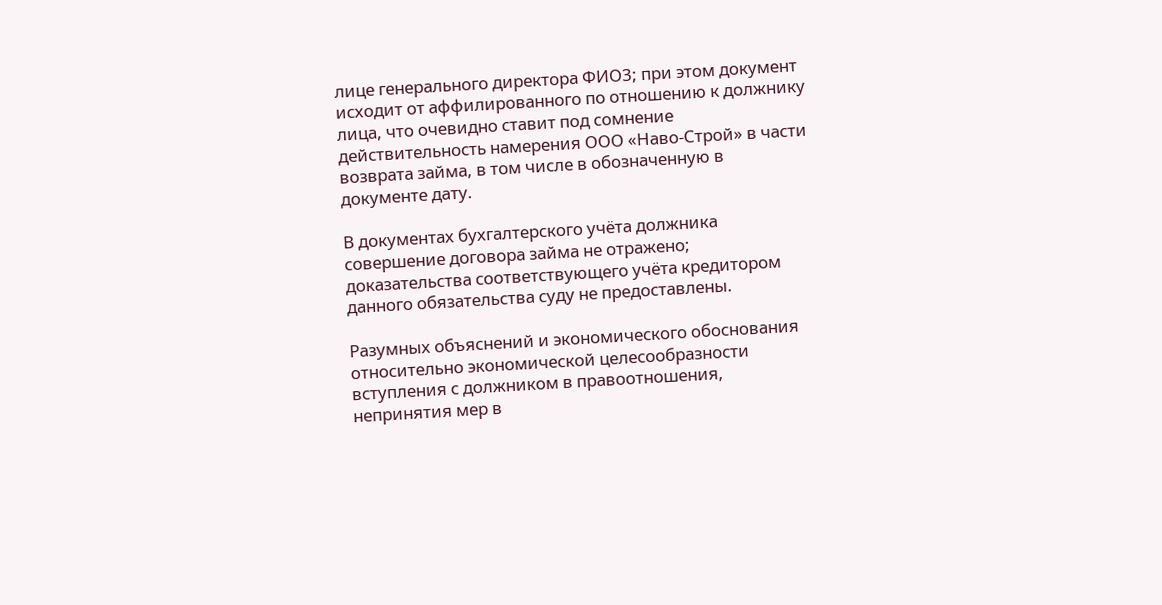лице генерального директора ФИО3; при этом документ исходит от аффилированного по отношению к должнику лица, что очевидно ставит под сомнение действительность намерения ООО «Наво-Строй» в части возврата займа, в том числе в обозначенную в документе дату.

В документах бухгалтерского учёта должника совершение договора займа не отражено; доказательства соответствующего учёта кредитором данного обязательства суду не предоставлены.

Разумных объяснений и экономического обоснования относительно экономической целесообразности вступления с должником в правоотношения, непринятия мер в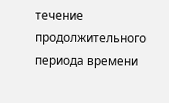течение продолжительного периода времени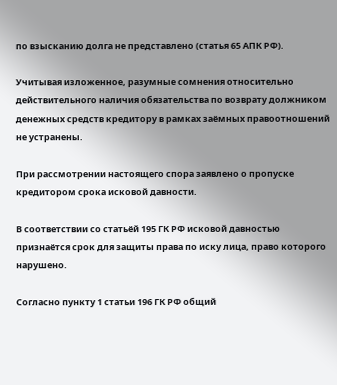по взысканию долга не представлено (статья 65 АПК РФ).

Учитывая изложенное, разумные сомнения относительно действительного наличия обязательства по возврату должником денежных средств кредитору в рамках заёмных правоотношений не устранены.

При рассмотрении настоящего спора заявлено о пропуске кредитором срока исковой давности.

В соответствии со статьёй 195 ГК РФ исковой давностью признаётся срок для защиты права по иску лица, право которого нарушено.

Согласно пункту 1 статьи 196 ГК РФ общий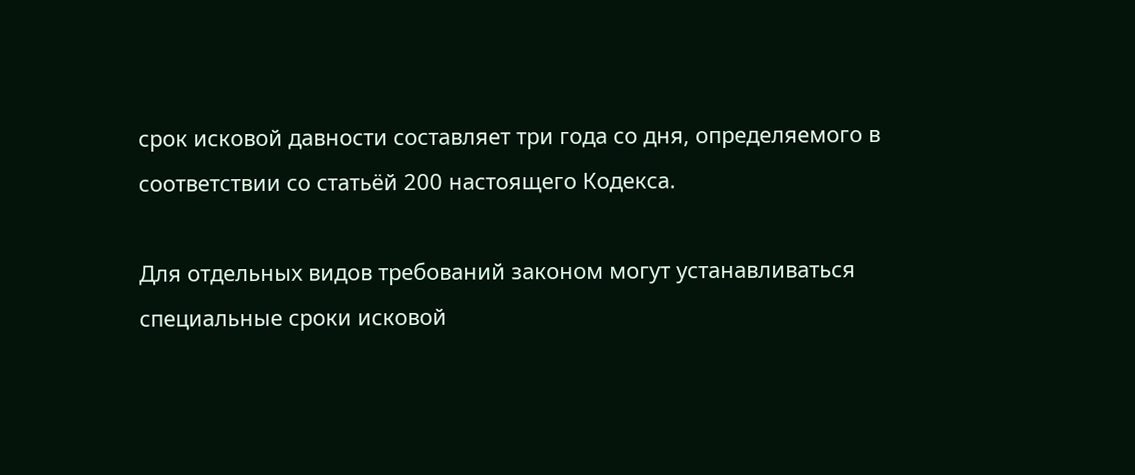срок исковой давности составляет три года со дня, определяемого в соответствии со статьёй 200 настоящего Кодекса.

Для отдельных видов требований законом могут устанавливаться специальные сроки исковой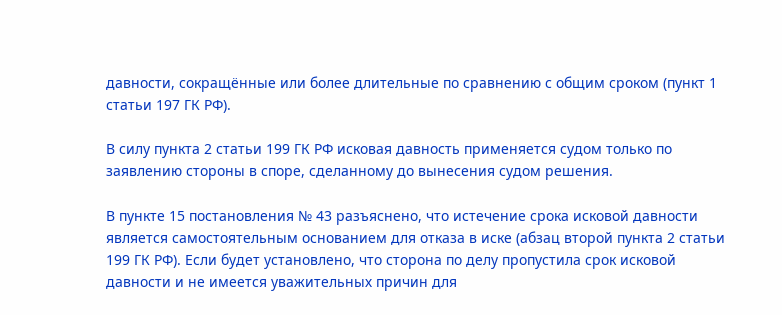давности, сокращённые или более длительные по сравнению с общим сроком (пункт 1 статьи 197 ГК РФ).

В силу пункта 2 статьи 199 ГК РФ исковая давность применяется судом только по заявлению стороны в споре, сделанному до вынесения судом решения.

В пункте 15 постановления № 43 разъяснено, что истечение срока исковой давности является самостоятельным основанием для отказа в иске (абзац второй пункта 2 статьи 199 ГК РФ). Если будет установлено, что сторона по делу пропустила срок исковой давности и не имеется уважительных причин для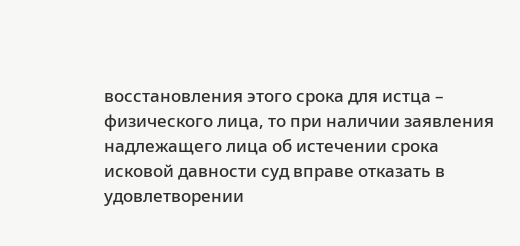восстановления этого срока для истца – физического лица, то при наличии заявления надлежащего лица об истечении срока исковой давности суд вправе отказать в удовлетворении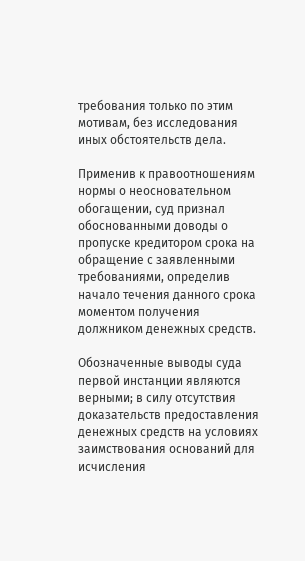требования только по этим мотивам, без исследования иных обстоятельств дела.

Применив к правоотношениям нормы о неосновательном обогащении, суд признал обоснованными доводы о пропуске кредитором срока на обращение с заявленными требованиями, определив начало течения данного срока моментом получения должником денежных средств.

Обозначенные выводы суда первой инстанции являются верными; в силу отсутствия доказательств предоставления денежных средств на условиях заимствования оснований для исчисления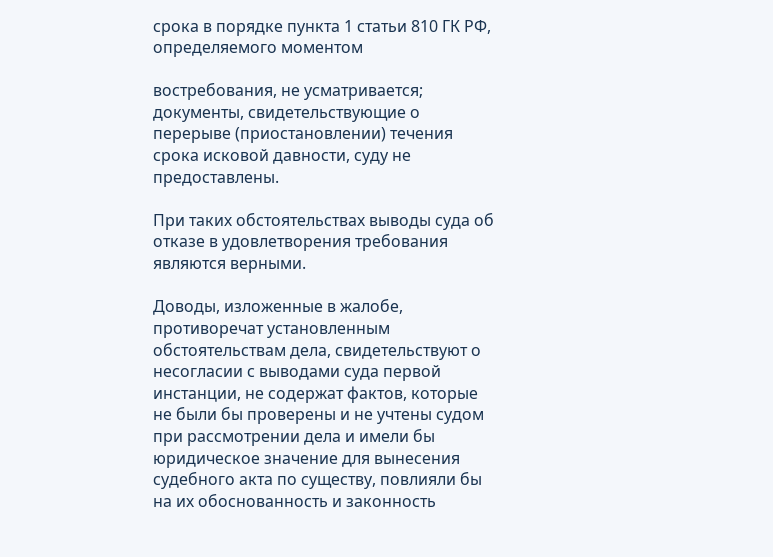срока в порядке пункта 1 статьи 810 ГК РФ, определяемого моментом

востребования, не усматривается; документы, свидетельствующие о перерыве (приостановлении) течения срока исковой давности, суду не предоставлены.

При таких обстоятельствах выводы суда об отказе в удовлетворения требования являются верными.

Доводы, изложенные в жалобе, противоречат установленным обстоятельствам дела, свидетельствуют о несогласии с выводами суда первой инстанции, не содержат фактов, которые не были бы проверены и не учтены судом при рассмотрении дела и имели бы юридическое значение для вынесения судебного акта по существу, повлияли бы на их обоснованность и законность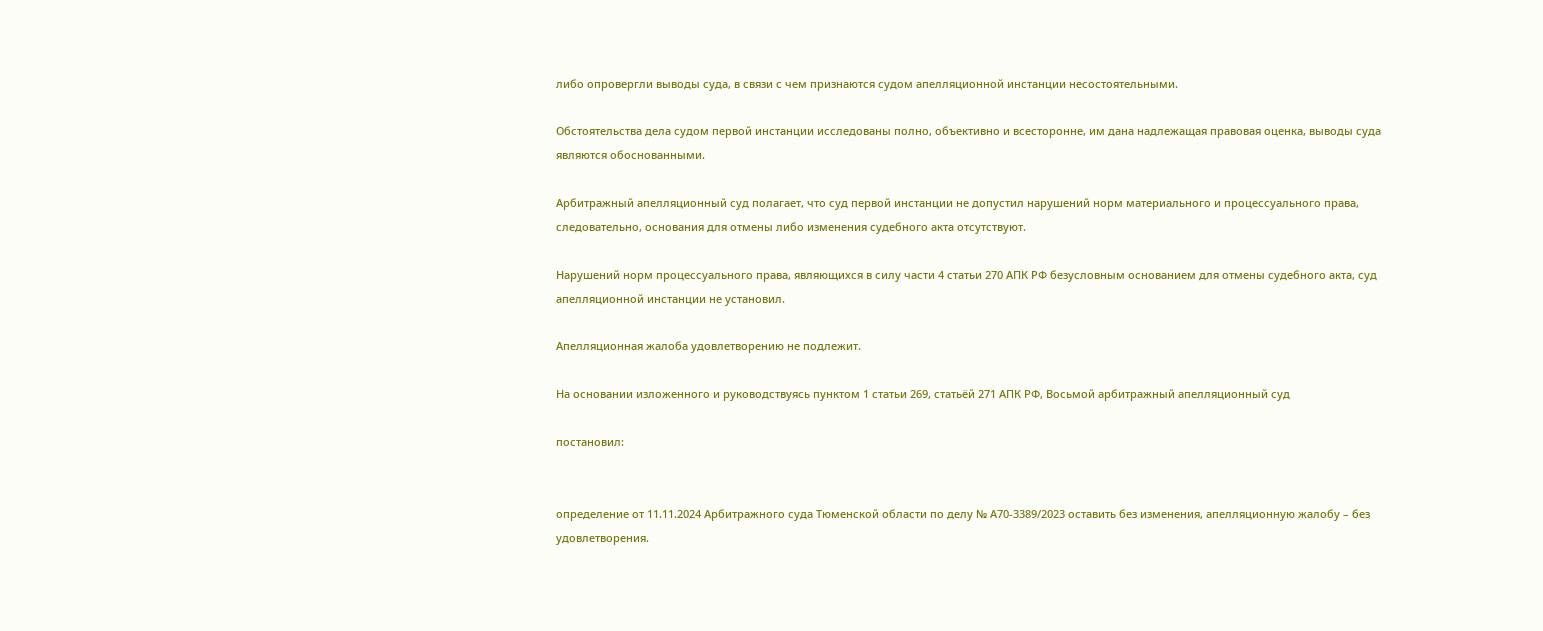либо опровергли выводы суда, в связи с чем признаются судом апелляционной инстанции несостоятельными.

Обстоятельства дела судом первой инстанции исследованы полно, объективно и всесторонне, им дана надлежащая правовая оценка, выводы суда являются обоснованными.

Арбитражный апелляционный суд полагает, что суд первой инстанции не допустил нарушений норм материального и процессуального права, следовательно, основания для отмены либо изменения судебного акта отсутствуют.

Нарушений норм процессуального права, являющихся в силу части 4 статьи 270 АПК РФ безусловным основанием для отмены судебного акта, суд апелляционной инстанции не установил.

Апелляционная жалоба удовлетворению не подлежит.

На основании изложенного и руководствуясь пунктом 1 статьи 269, статьёй 271 АПК РФ, Восьмой арбитражный апелляционный суд

постановил:


определение от 11.11.2024 Арбитражного суда Тюменской области по делу № А70-3389/2023 оставить без изменения, апелляционную жалобу – без удовлетворения.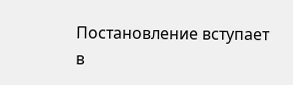Постановление вступает в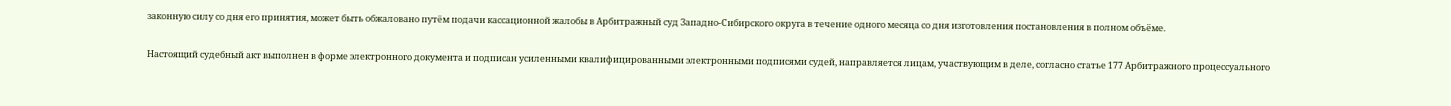законную силу со дня его принятия, может быть обжаловано путём подачи кассационной жалобы в Арбитражный суд Западно-Cибирского округа в течение одного месяца со дня изготовления постановления в полном объёме.

Настоящий судебный акт выполнен в форме электронного документа и подписан усиленными квалифицированными электронными подписями судей, направляется лицам, участвующим в деле, согласно статье 177 Арбитражного процессуального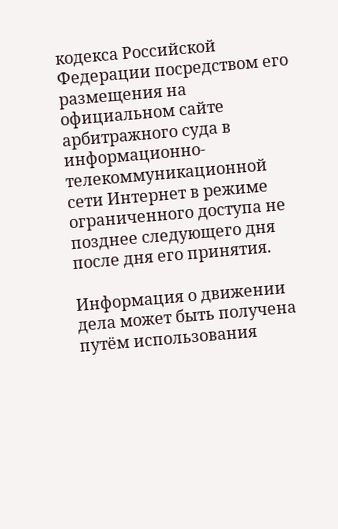кодекса Российской Федерации посредством его размещения на официальном сайте арбитражного суда в информационно-телекоммуникационной сети Интернет в режиме ограниченного доступа не позднее следующего дня после дня его принятия.

Информация о движении дела может быть получена путём использования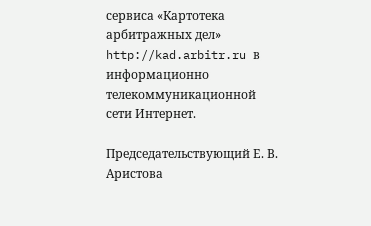сервиса «Картотека арбитражных дел» http://kad.arbitr.ru в информационно телекоммуникационной сети Интернет.

Председательствующий Е. В. Аристова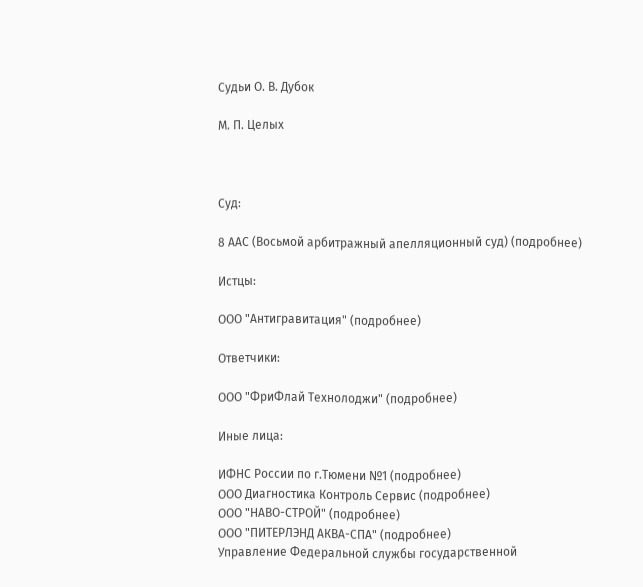Судьи О. В. Дубок

М. П. Целых



Суд:

8 ААС (Восьмой арбитражный апелляционный суд) (подробнее)

Истцы:

ООО "Антигравитация" (подробнее)

Ответчики:

ООО "ФриФлай Технолоджи" (подробнее)

Иные лица:

ИФНС России по г.Тюмени №1 (подробнее)
ООО Диагностика Контроль Сервис (подробнее)
ООО "НАВО-СТРОЙ" (подробнее)
ООО "ПИТЕРЛЭНД АКВА-СПА" (подробнее)
Управление Федеральной службы государственной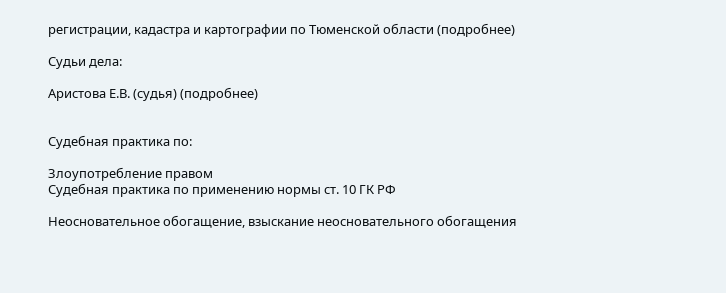регистрации, кадастра и картографии по Тюменской области (подробнее)

Судьи дела:

Аристова Е.В. (судья) (подробнее)


Судебная практика по:

Злоупотребление правом
Судебная практика по применению нормы ст. 10 ГК РФ

Неосновательное обогащение, взыскание неосновательного обогащения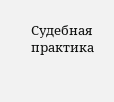Судебная практика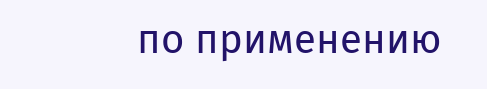по применению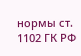нормы ст. 1102 ГК РФ